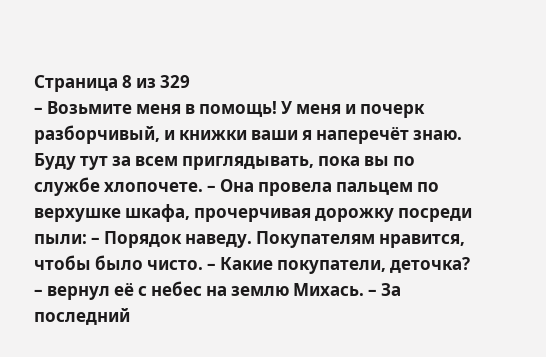Страница 8 из 329
– Возьмите меня в помощь! У меня и почерк разборчивый, и книжки ваши я наперечёт знаю. Буду тут за всем приглядывать, пока вы по службе хлопочете. – Она провела пальцем по верхушке шкафа, прочерчивая дорожку посреди пыли: – Порядок наведу. Покупателям нравится, чтобы было чисто. – Какие покупатели, деточка? – вернул её с небес на землю Михась. – За последний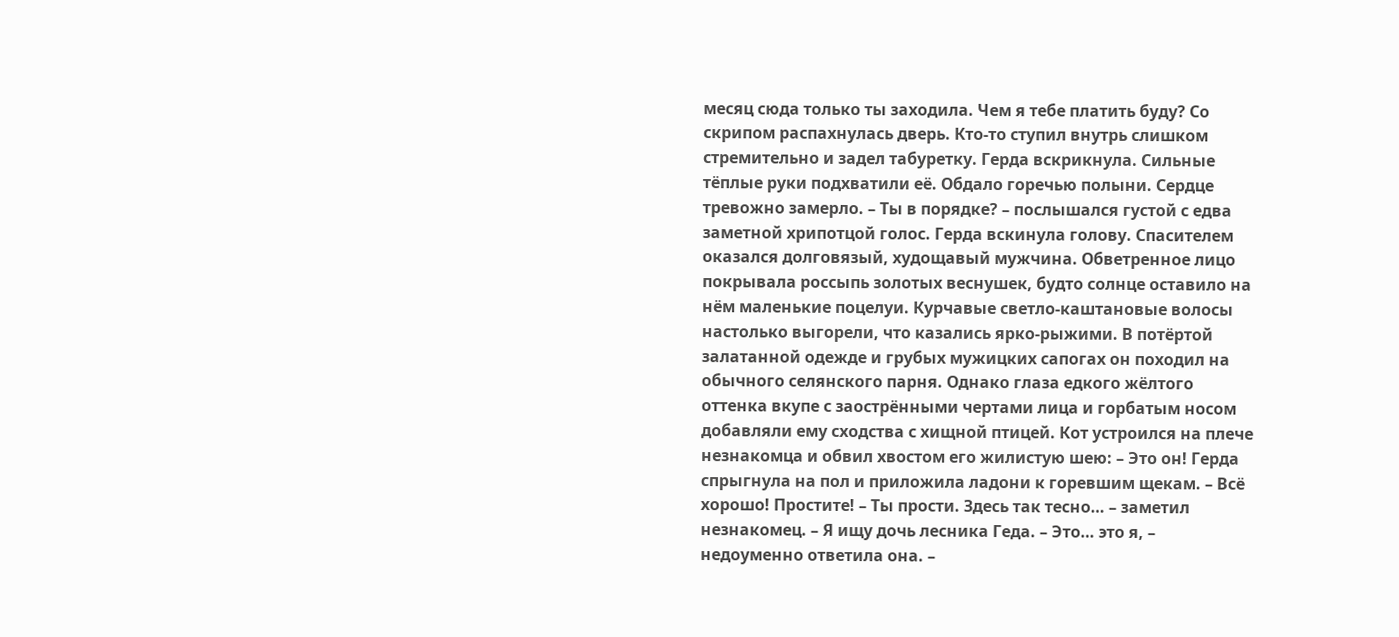месяц сюда только ты заходила. Чем я тебе платить буду? Со скрипом распахнулась дверь. Кто-то ступил внутрь слишком стремительно и задел табуретку. Герда вскрикнула. Сильные тёплые руки подхватили её. Обдало горечью полыни. Сердце тревожно замерло. – Ты в порядке? – послышался густой с едва заметной хрипотцой голос. Герда вскинула голову. Спасителем оказался долговязый, худощавый мужчина. Обветренное лицо покрывала россыпь золотых веснушек, будто солнце оставило на нём маленькие поцелуи. Курчавые светло-каштановые волосы настолько выгорели, что казались ярко-рыжими. В потёртой залатанной одежде и грубых мужицких сапогах он походил на обычного селянского парня. Однако глаза едкого жёлтого оттенка вкупе с заострёнными чертами лица и горбатым носом добавляли ему сходства с хищной птицей. Кот устроился на плече незнакомца и обвил хвостом его жилистую шею: – Это он! Герда спрыгнула на пол и приложила ладони к горевшим щекам. – Всё хорошо! Простите! – Ты прости. Здесь так тесно… – заметил незнакомец. – Я ищу дочь лесника Геда. – Это… это я, – недоуменно ответила она. –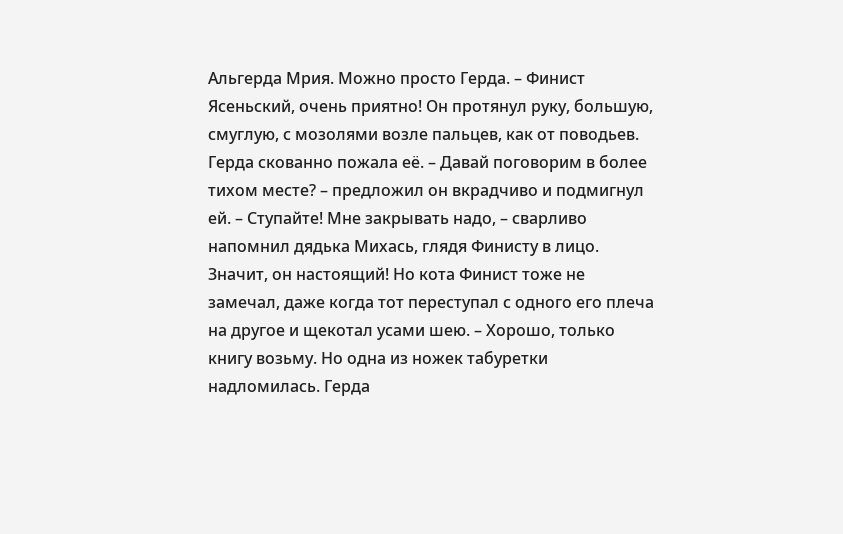Альгерда Мрия. Можно просто Герда. – Финист Ясеньский, очень приятно! Он протянул руку, большую, смуглую, с мозолями возле пальцев, как от поводьев. Герда скованно пожала её. – Давай поговорим в более тихом месте? – предложил он вкрадчиво и подмигнул ей. – Ступайте! Мне закрывать надо, – сварливо напомнил дядька Михась, глядя Финисту в лицо. Значит, он настоящий! Но кота Финист тоже не замечал, даже когда тот переступал с одного его плеча на другое и щекотал усами шею. – Хорошо, только книгу возьму. Но одна из ножек табуретки надломилась. Герда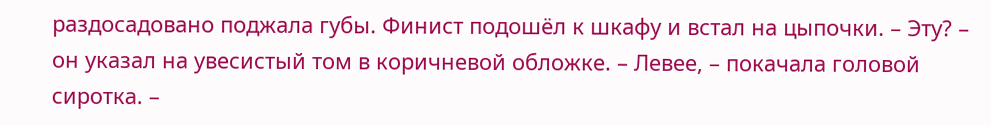раздосадовано поджала губы. Финист подошёл к шкафу и встал на цыпочки. – Эту? – он указал на увесистый том в коричневой обложке. – Левее, – покачала головой сиротка. –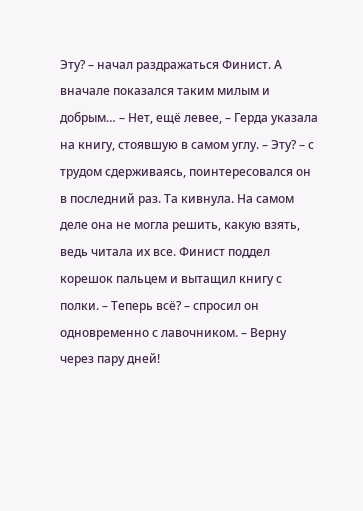Эту? – начал раздражаться Финист. А вначале показался таким милым и добрым… – Нет, ещё левее, – Герда указала на книгу, стоявшую в самом углу. – Эту? – с трудом сдерживаясь, поинтересовался он в последний раз. Та кивнула. На самом деле она не могла решить, какую взять, ведь читала их все. Финист поддел корешок пальцем и вытащил книгу с полки. – Теперь всё? – спросил он одновременно с лавочником. – Верну через пару дней!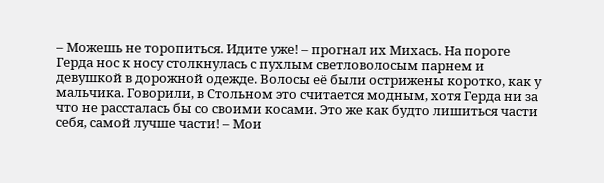– Можешь не торопиться. Идите уже! – прогнал их Михась. На пороге Герда нос к носу столкнулась с пухлым светловолосым парнем и девушкой в дорожной одежде. Волосы её были острижены коротко, как у мальчика. Говорили, в Стольном это считается модным, хотя Герда ни за что не рассталась бы со своими косами. Это же как будто лишиться части себя, самой лучше части! – Мои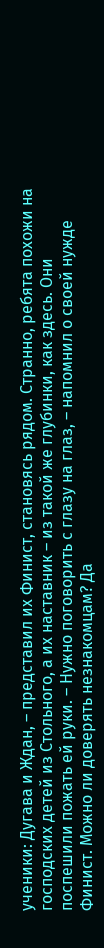ученики: Дугава и Ждан, – представил их Финист, становясь рядом. Странно, ребята похожи на господских детей из Стольного, а их наставник – из такой же глубинки, как здесь. Они поспешили пожать ей руки. – Нужно поговорить с глазу на глаз, – напомнил о своей нужде Финист. Можно ли доверять незнакомцам? Да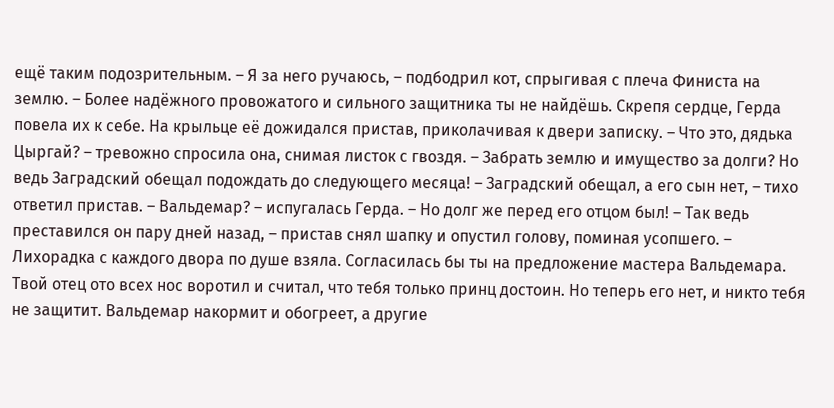ещё таким подозрительным. – Я за него ручаюсь, – подбодрил кот, спрыгивая с плеча Финиста на землю. – Более надёжного провожатого и сильного защитника ты не найдёшь. Скрепя сердце, Герда повела их к себе. На крыльце её дожидался пристав, приколачивая к двери записку. – Что это, дядька Цыргай? – тревожно спросила она, снимая листок с гвоздя. – Забрать землю и имущество за долги? Но ведь Заградский обещал подождать до следующего месяца! – Заградский обещал, а его сын нет, – тихо ответил пристав. – Вальдемар? – испугалась Герда. – Но долг же перед его отцом был! – Так ведь преставился он пару дней назад, – пристав снял шапку и опустил голову, поминая усопшего. – Лихорадка с каждого двора по душе взяла. Согласилась бы ты на предложение мастера Вальдемара. Твой отец ото всех нос воротил и считал, что тебя только принц достоин. Но теперь его нет, и никто тебя не защитит. Вальдемар накормит и обогреет, а другие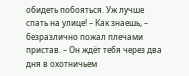обидеть побояться. Уж лучше спать на улице! – Как знаешь, – безразлично пожал плечами пристав. – Он ждёт тебя через два дня в охотничьем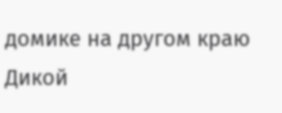домике на другом краю Дикой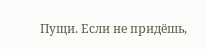Пущи. Если не придёшь,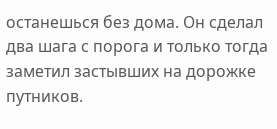останешься без дома. Он сделал два шага с порога и только тогда заметил застывших на дорожке путников.